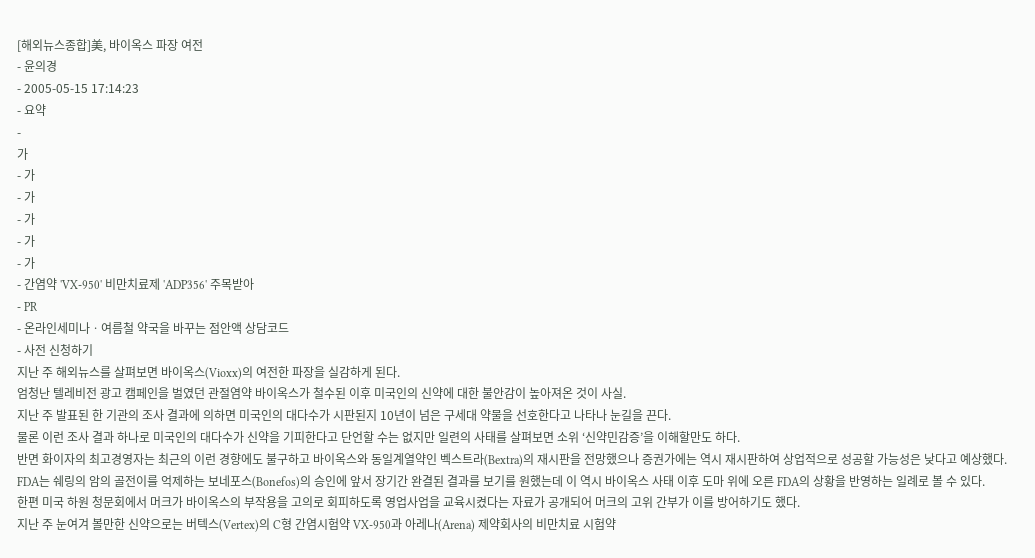[해외뉴스종합]美, 바이옥스 파장 여전
- 윤의경
- 2005-05-15 17:14:23
- 요약
-
가
- 가
- 가
- 가
- 가
- 가
- 간염약 'VX-950' 비만치료제 'ADP356' 주목받아
- PR
- 온라인세미나ㆍ여름철 약국을 바꾸는 점안액 상담코드
- 사전 신청하기
지난 주 해외뉴스를 살펴보면 바이옥스(Vioxx)의 여전한 파장을 실감하게 된다.
엄청난 텔레비전 광고 캠페인을 벌였던 관절염약 바이옥스가 철수된 이후 미국인의 신약에 대한 불안감이 높아져온 것이 사실.
지난 주 발표된 한 기관의 조사 결과에 의하면 미국인의 대다수가 시판된지 10년이 넘은 구세대 약물을 선호한다고 나타나 눈길을 끈다.
물론 이런 조사 결과 하나로 미국인의 대다수가 신약을 기피한다고 단언할 수는 없지만 일련의 사태를 살펴보면 소위 ‘신약민감증’을 이해할만도 하다.
반면 화이자의 최고경영자는 최근의 이런 경향에도 불구하고 바이옥스와 동일계열약인 벡스트라(Bextra)의 재시판을 전망했으나 증권가에는 역시 재시판하여 상업적으로 성공할 가능성은 낮다고 예상했다.
FDA는 쉐링의 암의 골전이를 억제하는 보네포스(Bonefos)의 승인에 앞서 장기간 완결된 결과를 보기를 원했는데 이 역시 바이옥스 사태 이후 도마 위에 오른 FDA의 상황을 반영하는 일례로 볼 수 있다.
한편 미국 하원 청문회에서 머크가 바이옥스의 부작용을 고의로 회피하도록 영업사업을 교육시켰다는 자료가 공개되어 머크의 고위 간부가 이를 방어하기도 했다.
지난 주 눈여겨 볼만한 신약으로는 버텍스(Vertex)의 C형 간염시험약 VX-950과 아레나(Arena) 제약회사의 비만치료 시험약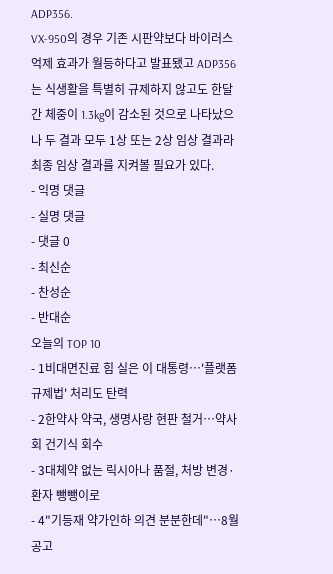ADP356.
VX-950의 경우 기존 시판약보다 바이러스 억제 효과가 월등하다고 발표됐고 ADP356는 식생활을 특별히 규제하지 않고도 한달간 체중이 1.3kg이 감소된 것으로 나타났으나 두 결과 모두 1상 또는 2상 임상 결과라 최종 임상 결과를 지켜볼 필요가 있다.
- 익명 댓글
- 실명 댓글
- 댓글 0
- 최신순
- 찬성순
- 반대순
오늘의 TOP 10
- 1비대면진료 힘 실은 이 대통령…'플랫폼 규제법' 처리도 탄력
- 2한약사 약국, 생명사랑 현판 철거…약사회 건기식 회수
- 3대체약 없는 릭시아나 품절, 처방 변경·환자 뺑뺑이로
- 4"기등재 약가인하 의견 분분한데"…8월 공고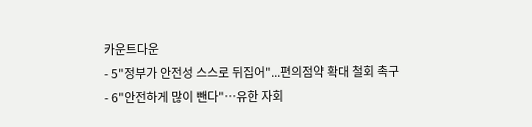카운트다운
- 5"정부가 안전성 스스로 뒤집어"...편의점약 확대 철회 촉구
- 6"안전하게 많이 뺀다"…유한 자회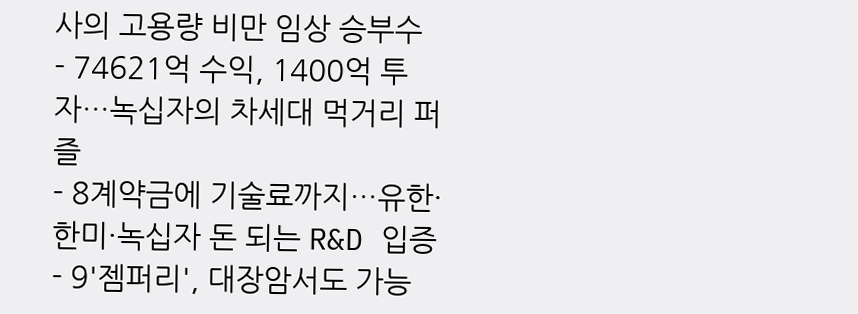사의 고용량 비만 임상 승부수
- 74621억 수익, 1400억 투자…녹십자의 차세대 먹거리 퍼즐
- 8계약금에 기술료까지…유한·한미·녹십자 돈 되는 R&D 입증
- 9'젬퍼리', 대장암서도 가능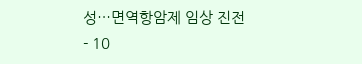성…면역항암제 임상 진전
- 10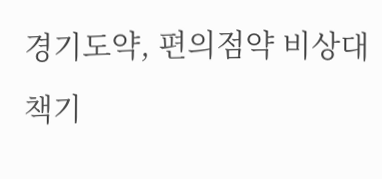경기도약, 편의점약 비상대책기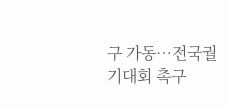구 가동…전국궐기대회 촉구